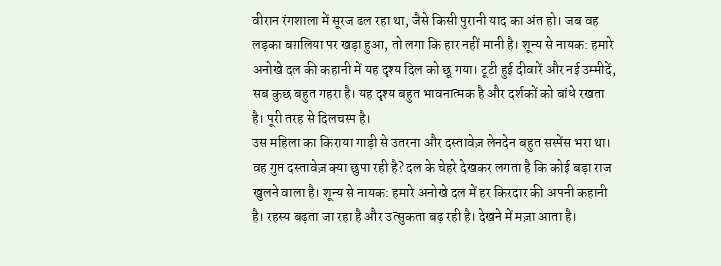वीरान रंगशाला में सूरज ढल रहा था, जैसे किसी पुरानी याद का अंत हो। जब वह लड़का बग़लिया पर खड़ा हुआ, तो लगा कि हार नहीं मानी है। शून्य से नायक: हमारे अनोखे दल की कहानी में यह दृश्य दिल को छू गया। टूटी हुई दीवारें और नई उम्मीदें, सब कुछ बहुत गहरा है। यह दृश्य बहुत भावनात्मक है और दर्शकों को बांधे रखता है। पूरी तरह से दिलचस्प है।
उस महिला का किराया गाड़ी से उतरना और दस्तावेज़ लेनदेन बहुत सस्पेंस भरा था। वह गुप्त दस्तावेज़ क्या छुपा रही है? दल के चेहरे देखकर लगता है कि कोई बड़ा राज खुलने वाला है। शून्य से नायक: हमारे अनोखे दल में हर किरदार की अपनी कहानी है। रहस्य बढ़ता जा रहा है और उत्सुकता बढ़ रही है। देखने में मज़ा आता है।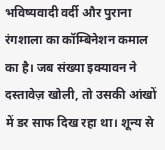भविष्यवादी वर्दी और पुराना रंगशाला का कॉम्बिनेशन कमाल का है। जब संख्या इक्यावन ने दस्तावेज़ खोली, तो उसकी आंखों में डर साफ दिख रहा था। शून्य से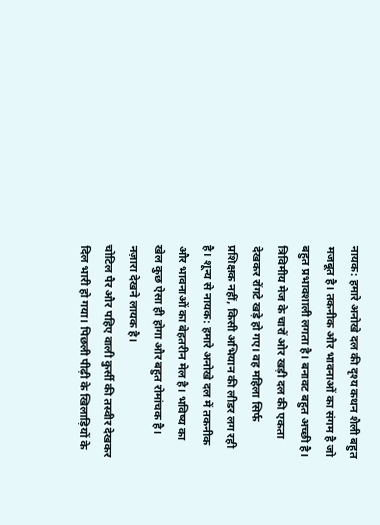नायक: हमारे अनोखे दल की दृश्य कथन शैली बहुत मजबूत है। तकनीक और भावनाओं का संगम है जो बहुत प्रभावशाली लगता है। बनावट बहुत अच्छी है।
त्रिविमीय मेज के चारों ओर खड़ी दल की एकता देखकर रोंगटे खड़े हो गए। वह महिला सिर्फ प्रशिक्षक नहीं, किसी अभियान की लीडर लग रही है। शून्य से नायक: हमारे अनोखे दल में तकनीक और भावनाओं का बेहतरीन मेल है। भविष्य का खेल कुछ ऐसा ही होगा और बहुत रोमांचक है। नज़ारा देखने लायक है।
चोटिल पैर और पहिए वाली कुर्सी की तस्वीर देखकर दिल भारी हो गया। पिछली पीढ़ी के खिलाड़ियों के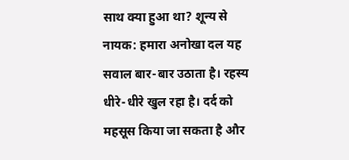साथ क्या हुआ था? शून्य से नायक: हमारा अनोखा दल यह सवाल बार-बार उठाता है। रहस्य धीरे-धीरे खुल रहा है। दर्द को महसूस किया जा सकता है और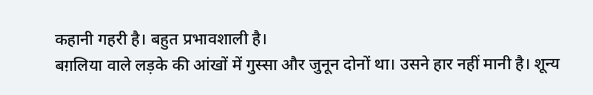कहानी गहरी है। बहुत प्रभावशाली है।
बग़लिया वाले लड़के की आंखों में गुस्सा और जुनून दोनों था। उसने हार नहीं मानी है। शून्य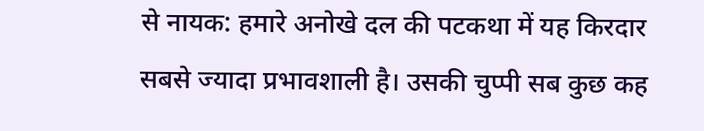से नायक: हमारे अनोखे दल की पटकथा में यह किरदार सबसे ज्यादा प्रभावशाली है। उसकी चुप्पी सब कुछ कह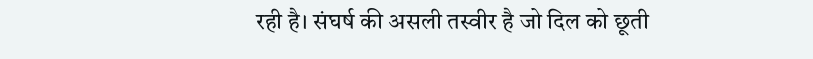रही है। संघर्ष की असली तस्वीर है जो दिल को छूती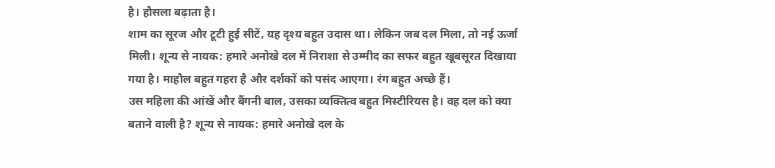है। हौसला बढ़ाता है।
शाम का सूरज और टूटी हुई सीटें, यह दृश्य बहुत उदास था। लेकिन जब दल मिला, तो नई ऊर्जा मिली। शून्य से नायक: हमारे अनोखे दल में निराशा से उम्मीद का सफर बहुत खूबसूरत दिखाया गया है। माहौल बहुत गहरा है और दर्शकों को पसंद आएगा। रंग बहुत अच्छे हैं।
उस महिला की आंखें और बैंगनी बाल, उसका व्यक्तित्व बहुत मिस्टीरियस है। वह दल को क्या बताने वाली है? शून्य से नायक: हमारे अनोखे दल के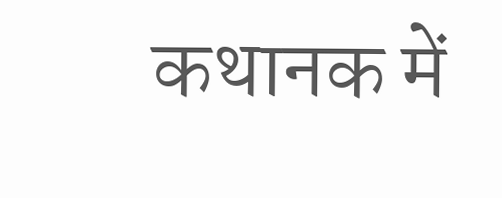कथानक में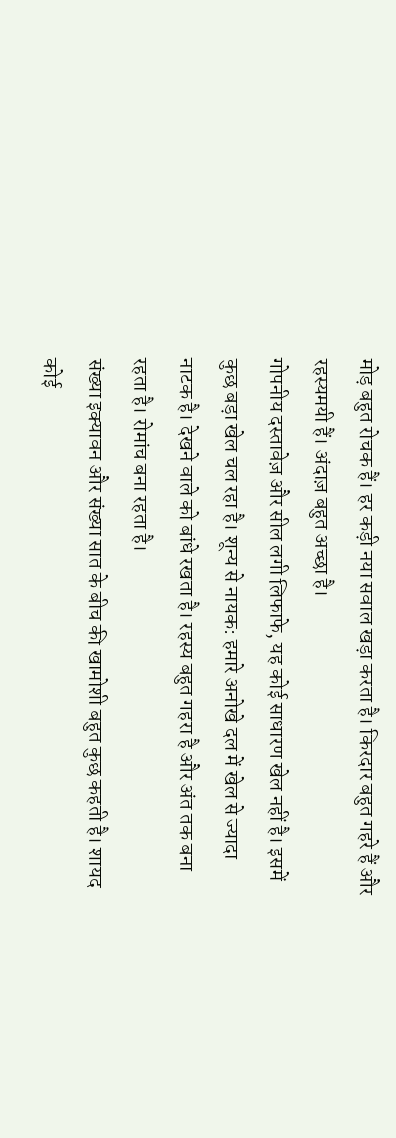मोड़ बहुत रोचक हैं। हर कड़ी नया सवाल खड़ा करता है। किरदार बहुत गहरे हैं और रहस्यमयी हैं। अंदाज़ बहुत अच्छा है।
गोपनीय दस्तावेज़ और सील लगी लिफाफे, यह कोई साधारण खेल नहीं है। इसमें कुछ बड़ा खेल चल रहा है। शून्य से नायक: हमारे अनोखे दल में खेल से ज्यादा नाटक है। देखने वाले को बांधे रखता है। रहस्य बहुत गहरा है और अंत तक बना रहता है। रोमांच बना रहता है।
संख्या इक्यावन और संख्या सात के बीच की खामोशी बहुत कुछ कहती है। शायद कोई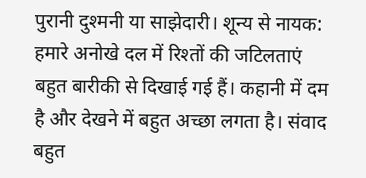पुरानी दुश्मनी या साझेदारी। शून्य से नायक: हमारे अनोखे दल में रिश्तों की जटिलताएं बहुत बारीकी से दिखाई गई हैं। कहानी में दम है और देखने में बहुत अच्छा लगता है। संवाद बहुत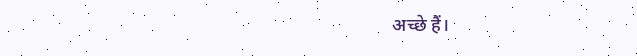अच्छे हैं।